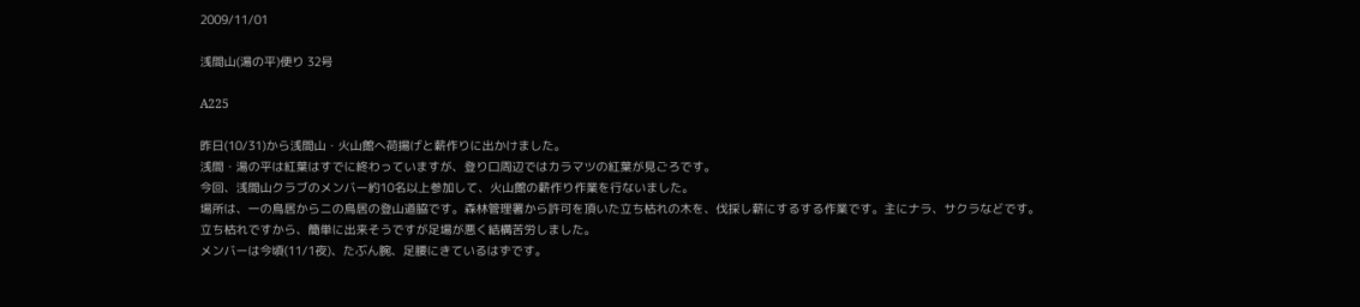2009/11/01

浅間山(湯の平)便り 32号

A225

昨日(10/31)から浅間山・火山館へ荷揚げと薪作りに出かけました。
浅間・湯の平は紅葉はすでに終わっていますが、登り口周辺ではカラマツの紅葉が見ごろです。
今回、浅間山クラブのメンバー約10名以上参加して、火山館の薪作り作業を行ないました。
場所は、一の鳥居からニの鳥居の登山道脇です。森林管理署から許可を頂いた立ち枯れの木を、伐採し薪にするする作業です。主にナラ、サクラなどです。
立ち枯れですから、簡単に出来そうですが足場が悪く結構苦労しました。
メンバーは今頃(11/1夜)、たぶん腕、足腰にきているはずです。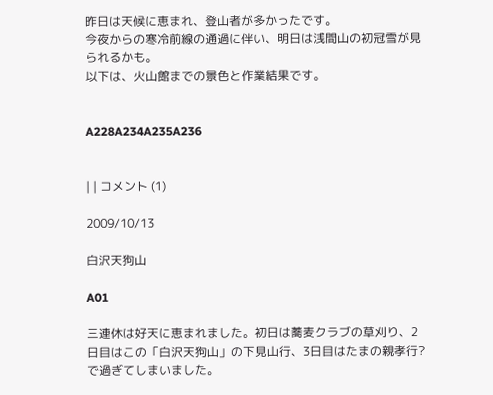昨日は天候に恵まれ、登山者が多かったです。
今夜からの寒冷前線の通過に伴い、明日は浅間山の初冠雪が見られるかも。
以下は、火山館までの景色と作業結果です。


A228A234A235A236


| | コメント (1)

2009/10/13

白沢天狗山

A01

三連休は好天に恵まれました。初日は蕎麦クラブの草刈り、2日目はこの「白沢天狗山」の下見山行、3日目はたまの親孝行?で過ぎてしまいました。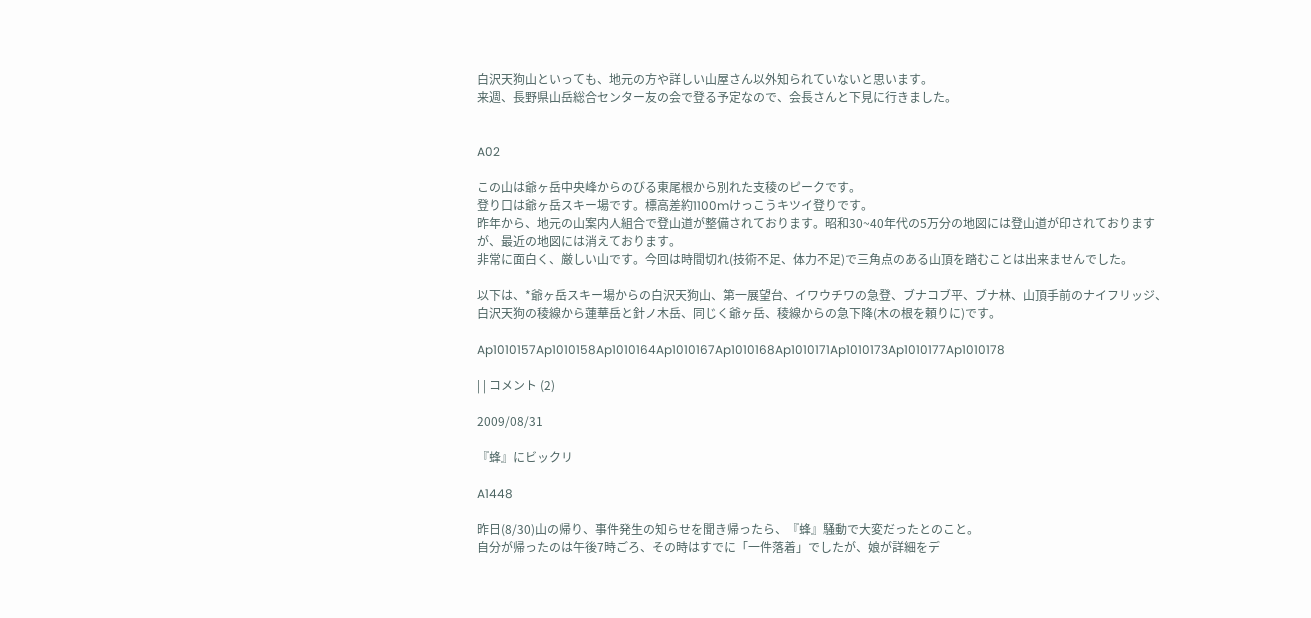白沢天狗山といっても、地元の方や詳しい山屋さん以外知られていないと思います。
来週、長野県山岳総合センター友の会で登る予定なので、会長さんと下見に行きました。


A02

この山は爺ヶ岳中央峰からのびる東尾根から別れた支稜のピークです。
登り口は爺ヶ岳スキー場です。標高差約1100mけっこうキツイ登りです。
昨年から、地元の山案内人組合で登山道が整備されております。昭和30~40年代の5万分の地図には登山道が印されておりますが、最近の地図には消えております。
非常に面白く、厳しい山です。今回は時間切れ(技術不足、体力不足)で三角点のある山頂を踏むことは出来ませんでした。

以下は、*爺ヶ岳スキー場からの白沢天狗山、第一展望台、イワウチワの急登、ブナコブ平、ブナ林、山頂手前のナイフリッジ、白沢天狗の稜線から蓮華岳と針ノ木岳、同じく爺ヶ岳、稜線からの急下降(木の根を頼りに)です。

Ap1010157Ap1010158Ap1010164Ap1010167Ap1010168Ap1010171Ap1010173Ap1010177Ap1010178

| | コメント (2)

2009/08/31

『蜂』にビックリ

A1448

昨日(8/30)山の帰り、事件発生の知らせを聞き帰ったら、『蜂』騒動で大変だったとのこと。
自分が帰ったのは午後7時ごろ、その時はすでに「一件落着」でしたが、娘が詳細をデ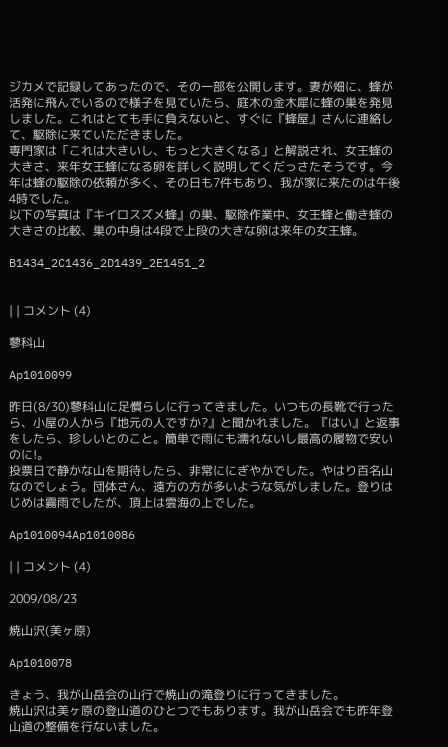ジカメで記録してあったので、その一部を公開します。妻が畑に、蜂が活発に飛んでいるので様子を見ていたら、庭木の金木犀に蜂の巣を発見しました。これはとても手に負えないと、すぐに『蜂屋』さんに連絡して、駆除に来ていただきました。
専門家は「これは大きいし、もっと大きくなる」と解説され、女王蜂の大きさ、来年女王蜂になる卵を詳しく説明してくだっさたそうです。今年は蜂の駆除の依頼が多く、その日も7件もあり、我が家に来たのは午後4時でした。
以下の写真は『キイロスズメ蜂』の巣、駆除作業中、女王蜂と働き蜂の大きさの比較、巣の中身は4段で上段の大きな卵は来年の女王蜂。

B1434_2C1436_2D1439_2E1451_2


| | コメント (4)

蓼科山

Ap1010099

昨日(8/30)蓼科山に足慣らしに行ってきました。いつもの長靴で行ったら、小屋の人から『地元の人ですか?』と聞かれました。『はい』と返事をしたら、珍しいとのこと。簡単で雨にも濡れないし最高の履物で安いのに!。
投票日で静かな山を期待したら、非常ににぎやかでした。やはり百名山なのでしょう。団体さん、遠方の方が多いような気がしました。登りはじめは霧雨でしたが、頂上は雲海の上でした。

Ap1010094Ap1010086

| | コメント (4)

2009/08/23

焼山沢(美ヶ原)

Ap1010078

きょう、我が山岳会の山行で焼山の滝登りに行ってきました。
焼山沢は美ヶ原の登山道のひとつでもあります。我が山岳会でも昨年登山道の整備を行ないました。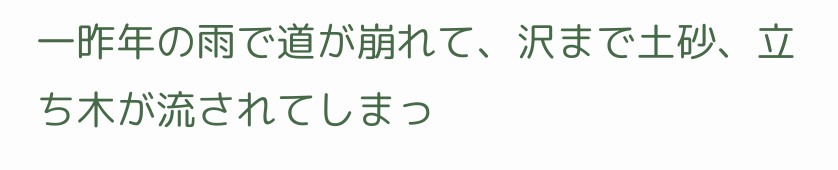一昨年の雨で道が崩れて、沢まで土砂、立ち木が流されてしまっ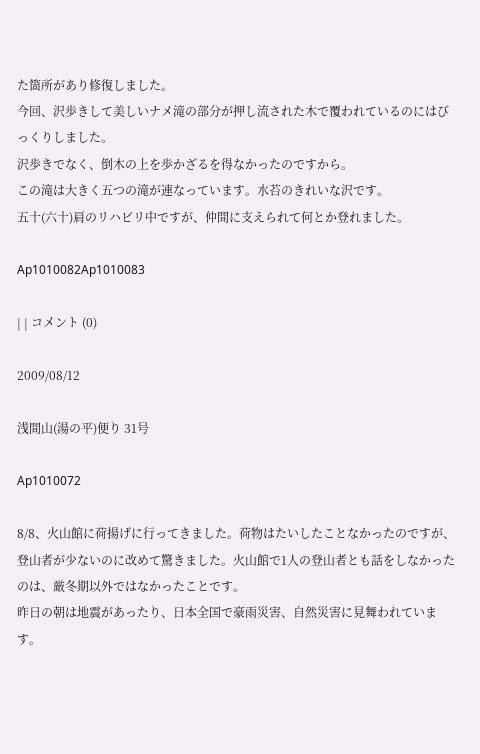た箇所があり修復しました。
今回、沢歩きして美しいナメ滝の部分が押し流された木で覆われているのにはびっくりしました。
沢歩きでなく、倒木の上を歩かざるを得なかったのですから。
この滝は大きく五つの滝が連なっています。水苔のきれいな沢です。
五十(六十)肩のリハビリ中ですが、仲間に支えられて何とか登れました。

Ap1010082Ap1010083

| | コメント (0)

2009/08/12

浅間山(湯の平)便り 31号

Ap1010072

8/8、火山館に荷揚げに行ってきました。荷物はたいしたことなかったのですが、登山者が少ないのに改めて驚きました。火山館で1人の登山者とも話をしなかったのは、厳冬期以外ではなかったことです。
昨日の朝は地震があったり、日本全国で豪雨災害、自然災害に見舞われています。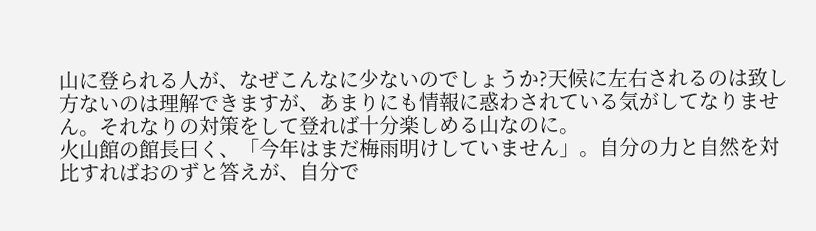山に登られる人が、なぜこんなに少ないのでしょうか?天候に左右されるのは致し方ないのは理解できますが、あまりにも情報に惑わされている気がしてなりません。それなりの対策をして登れば十分楽しめる山なのに。
火山館の館長曰く、「今年はまだ梅雨明けしていません」。自分の力と自然を対比すればおのずと答えが、自分で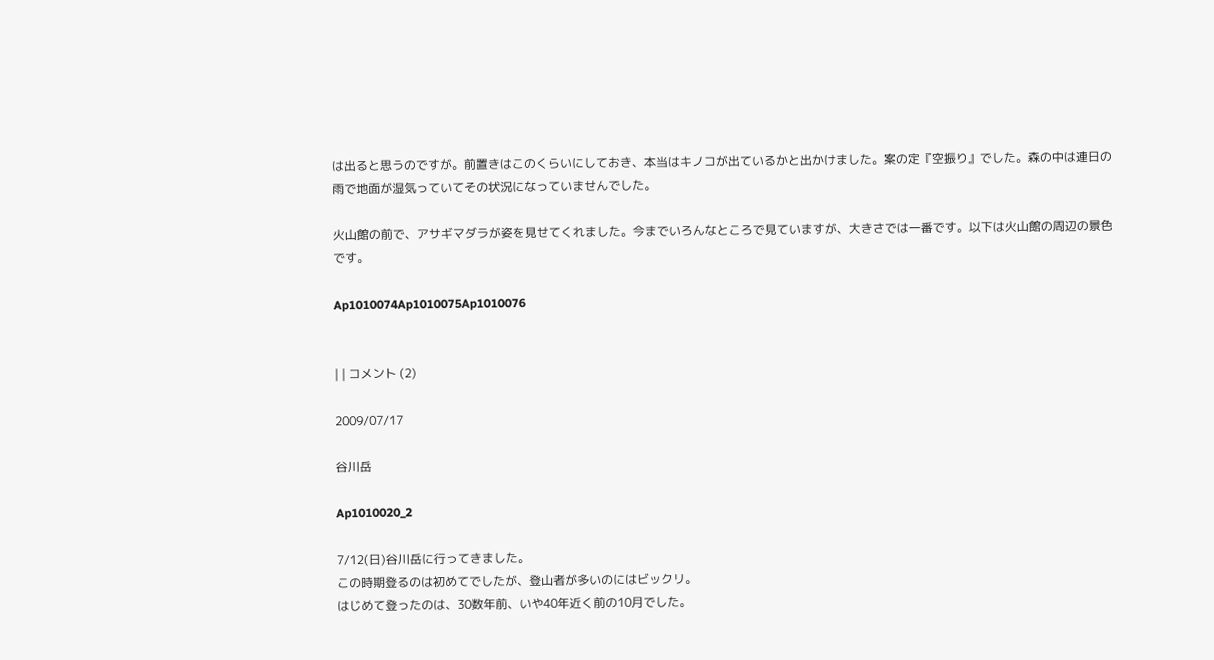は出ると思うのですが。前置きはこのくらいにしておき、本当はキノコが出ているかと出かけました。案の定『空振り』でした。森の中は連日の雨で地面が湿気っていてその状況になっていませんでした。

火山館の前で、アサギマダラが姿を見せてくれました。今までいろんなところで見ていますが、大きさでは一番です。以下は火山館の周辺の景色です。

Ap1010074Ap1010075Ap1010076


| | コメント (2)

2009/07/17

谷川岳

Ap1010020_2

7/12(日)谷川岳に行ってきました。
この時期登るのは初めてでしたが、登山者が多いのにはビックリ。
はじめて登ったのは、30数年前、いや40年近く前の10月でした。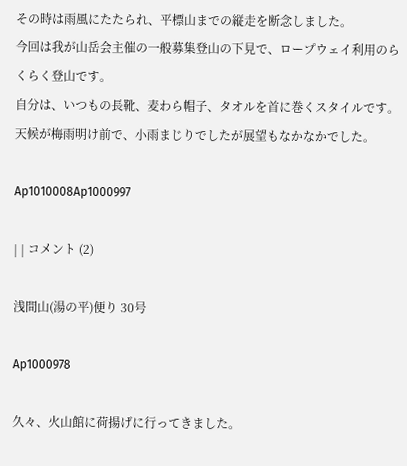その時は雨風にたたられ、平標山までの縦走を断念しました。
今回は我が山岳会主催の一般募集登山の下見で、ロープウェイ利用のらくらく登山です。
自分は、いつもの長靴、麦わら帽子、タオルを首に巻くスタイルです。
天候が梅雨明け前で、小雨まじりでしたが展望もなかなかでした。

Ap1010008Ap1000997

| | コメント (2)

浅間山(湯の平)便り 30号

Ap1000978

久々、火山館に荷揚げに行ってきました。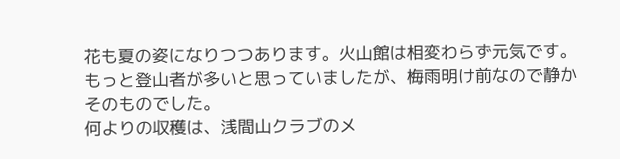花も夏の姿になりつつあります。火山館は相変わらず元気です。
もっと登山者が多いと思っていましたが、梅雨明け前なので静かそのものでした。
何よりの収穫は、浅間山クラブのメ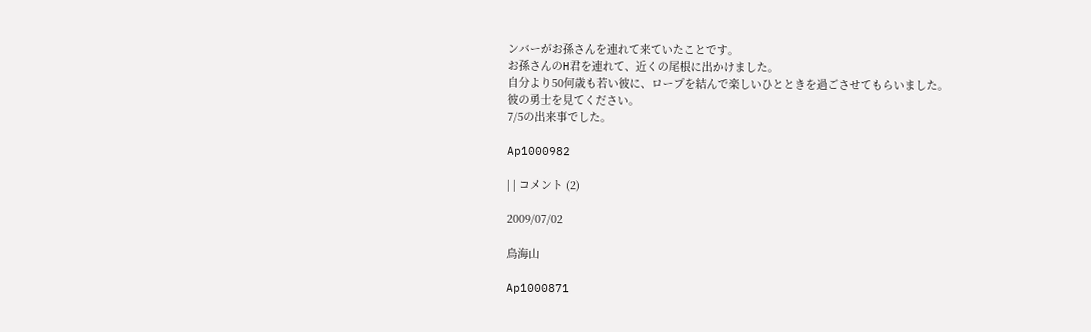ンバーがお孫さんを連れて来ていたことです。
お孫さんのH君を連れて、近くの尾根に出かけました。
自分より50何歳も若い彼に、ロープを結んで楽しいひとときを過ごさせてもらいました。
彼の勇士を見てください。
7/5の出来事でした。

Ap1000982

| | コメント (2)

2009/07/02

鳥海山

Ap1000871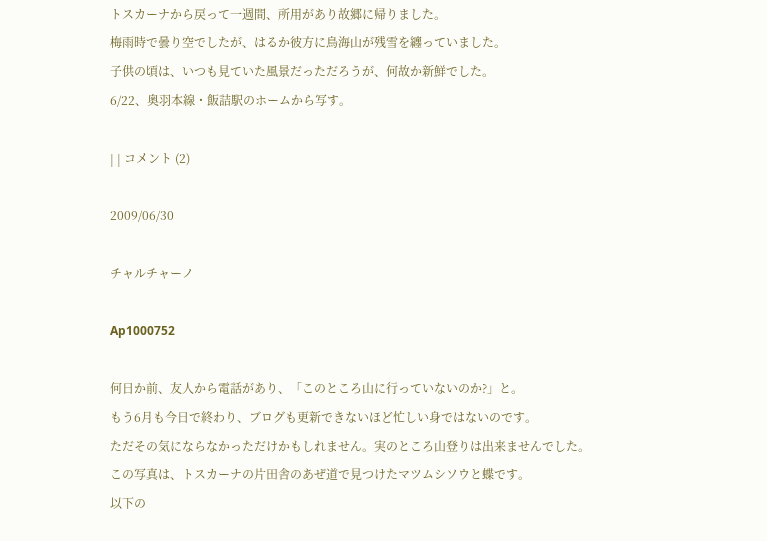トスカーナから戻って一週間、所用があり故郷に帰りました。
梅雨時で曇り空でしたが、はるか彼方に鳥海山が残雪を纏っていました。
子供の頃は、いつも見ていた風景だっただろうが、何故か新鮮でした。
6/22、奥羽本線・飯詰駅のホームから写す。

| | コメント (2)

2009/06/30

チャルチャーノ

Ap1000752

何日か前、友人から電話があり、「このところ山に行っていないのか?」と。
もう6月も今日で終わり、ブログも更新できないほど忙しい身ではないのです。
ただその気にならなかっただけかもしれません。実のところ山登りは出来ませんでした。
この写真は、トスカーナの片田舎のあぜ道で見つけたマツムシソウと蝶です。
以下の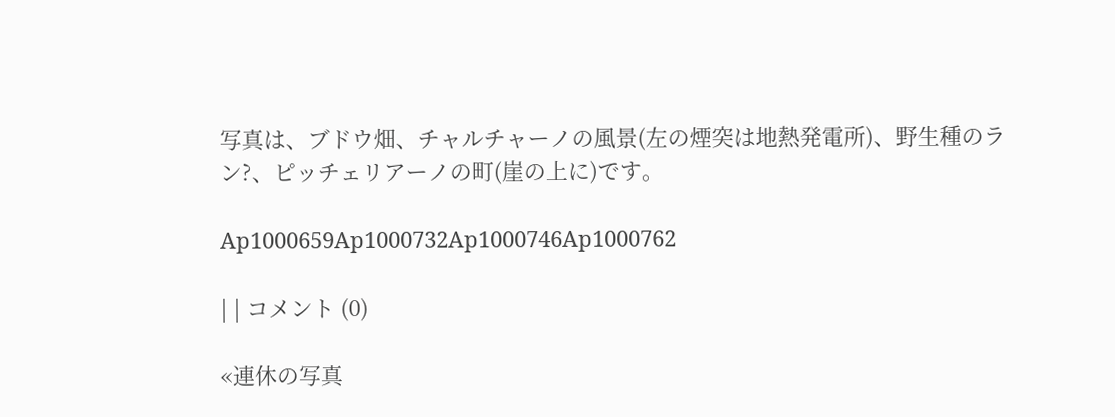写真は、ブドウ畑、チャルチャーノの風景(左の煙突は地熱発電所)、野生種のラン?、ピッチェリアーノの町(崖の上に)です。

Ap1000659Ap1000732Ap1000746Ap1000762

| | コメント (0)

«連休の写真